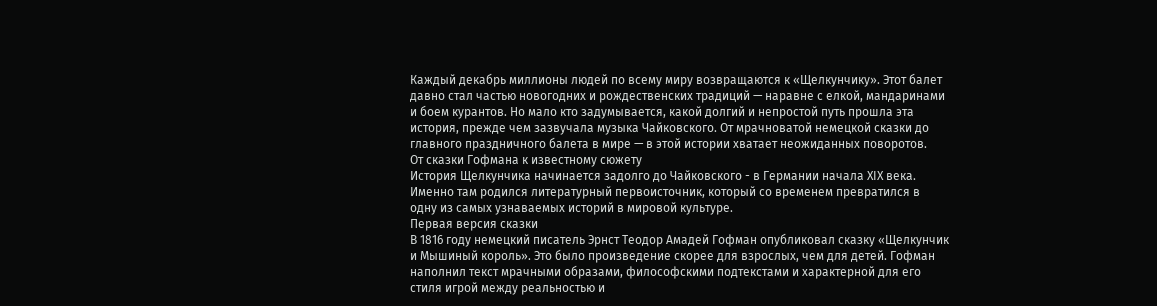Каждый декабрь миллионы людей по всему миру возвращаются к «Щелкунчику». Этот балет давно стал частью новогодних и рождественских традиций — наравне с елкой, мандаринами и боем курантов. Но мало кто задумывается, какой долгий и непростой путь прошла эта история, прежде чем зазвучала музыка Чайковского. От мрачноватой немецкой сказки до главного праздничного балета в мире — в этой истории хватает неожиданных поворотов.
От сказки Гофмана к известному сюжету
История Щелкунчика начинается задолго до Чайковского - в Германии начала XIX века. Именно там родился литературный первоисточник, который со временем превратился в одну из самых узнаваемых историй в мировой культуре.
Первая версия сказки
В 1816 году немецкий писатель Эрнст Теодор Амадей Гофман опубликовал сказку «Щелкунчик и Мышиный король». Это было произведение скорее для взрослых, чем для детей. Гофман наполнил текст мрачными образами, философскими подтекстами и характерной для его стиля игрой между реальностью и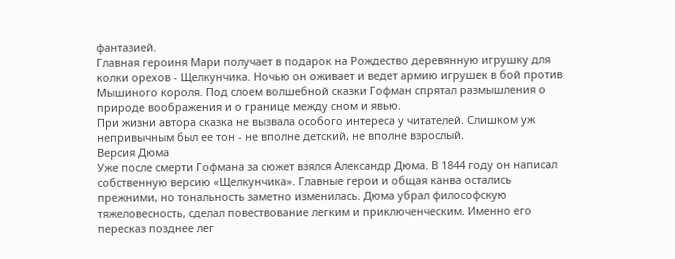фантазией.
Главная героиня Мари получает в подарок на Рождество деревянную игрушку для колки орехов - Щелкунчика. Ночью он оживает и ведет армию игрушек в бой против Мышиного короля. Под слоем волшебной сказки Гофман спрятал размышления о природе воображения и о границе между сном и явью.
При жизни автора сказка не вызвала особого интереса у читателей. Слишком уж непривычным был ее тон - не вполне детский, не вполне взрослый.
Версия Дюма
Уже после смерти Гофмана за сюжет взялся Александр Дюма. В 1844 году он написал собственную версию «Щелкунчика». Главные герои и общая канва остались прежними, но тональность заметно изменилась. Дюма убрал философскую тяжеловесность, сделал повествование легким и приключенческим. Именно его пересказ позднее лег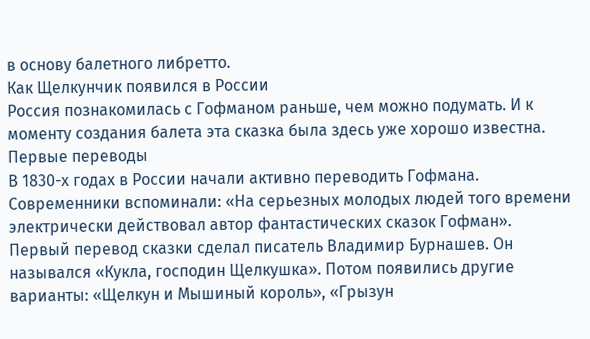в основу балетного либретто.
Как Щелкунчик появился в России
Россия познакомилась с Гофманом раньше, чем можно подумать. И к моменту создания балета эта сказка была здесь уже хорошо известна.
Первые переводы
В 1830-х годах в России начали активно переводить Гофмана. Современники вспоминали: «На серьезных молодых людей того времени электрически действовал автор фантастических сказок Гофман».
Первый перевод сказки сделал писатель Владимир Бурнашев. Он назывался «Кукла, господин Щелкушка». Потом появились другие варианты: «Щелкун и Мышиный король», «Грызун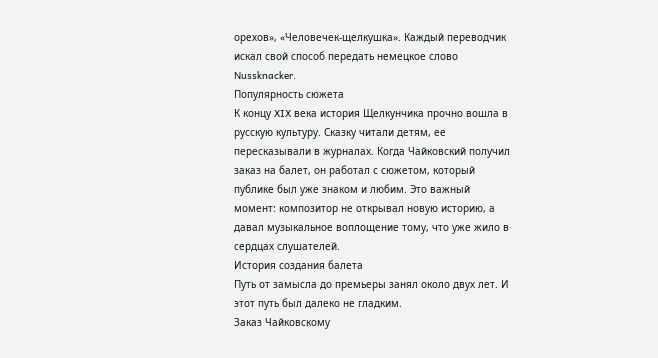орехов», «Человечек-щелкушка». Каждый переводчик искал свой способ передать немецкое слово Nussknacker.
Популярность сюжета
К концу XIX века история Щелкунчика прочно вошла в русскую культуру. Сказку читали детям, ее пересказывали в журналах. Когда Чайковский получил заказ на балет, он работал с сюжетом, который публике был уже знаком и любим. Это важный момент: композитор не открывал новую историю, а давал музыкальное воплощение тому, что уже жило в сердцах слушателей.
История создания балета
Путь от замысла до премьеры занял около двух лет. И этот путь был далеко не гладким.
Заказ Чайковскому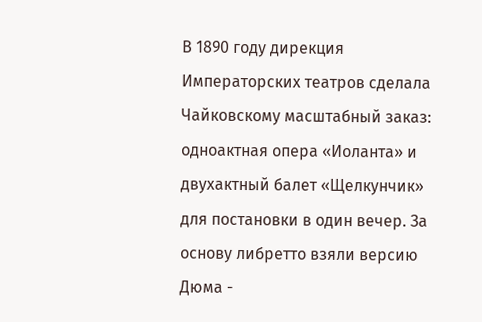В 1890 году дирекция Императорских театров сделала Чайковскому масштабный заказ: одноактная опера «Иоланта» и двухактный балет «Щелкунчик» для постановки в один вечер. За основу либретто взяли версию Дюма -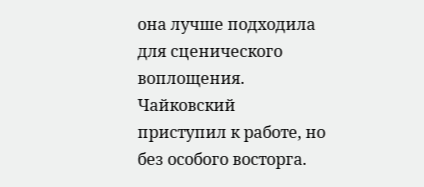она лучше подходила для сценического воплощения.
Чайковский приступил к работе, но без особого восторга.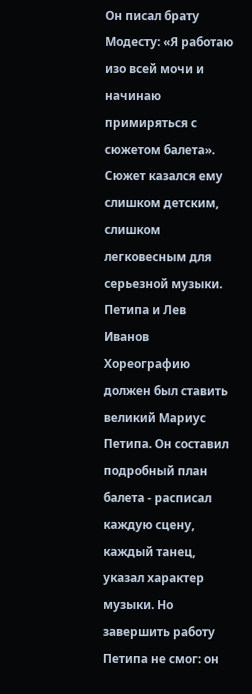Он писал брату Модесту: «Я работаю изо всей мочи и начинаю примиряться с сюжетом балета». Сюжет казался ему слишком детским, слишком легковесным для серьезной музыки.
Петипа и Лев Иванов
Хореографию должен был ставить великий Мариус Петипа. Он составил подробный план балета - расписал каждую сцену, каждый танец, указал характер музыки. Но завершить работу Петипа не смог: он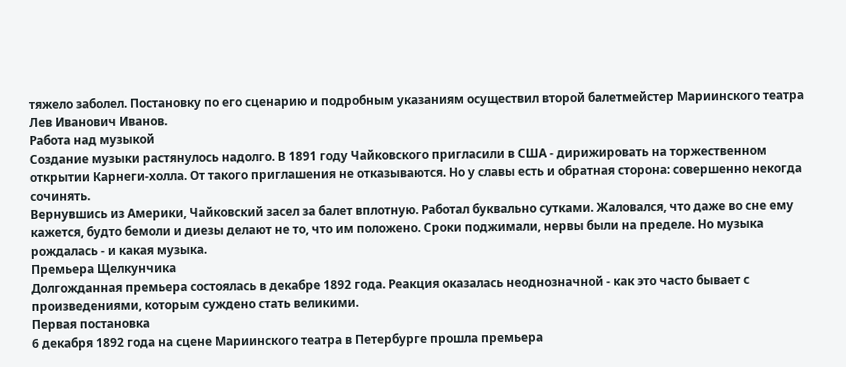тяжело заболел. Постановку по его сценарию и подробным указаниям осуществил второй балетмейстер Мариинского театра Лев Иванович Иванов.
Работа над музыкой
Создание музыки растянулось надолго. В 1891 году Чайковского пригласили в США - дирижировать на торжественном открытии Карнеги-холла. От такого приглашения не отказываются. Но у славы есть и обратная сторона: совершенно некогда сочинять.
Вернувшись из Америки, Чайковский засел за балет вплотную. Работал буквально сутками. Жаловался, что даже во сне ему кажется, будто бемоли и диезы делают не то, что им положено. Сроки поджимали, нервы были на пределе. Но музыка рождалась - и какая музыка.
Премьера Щелкунчика
Долгожданная премьера состоялась в декабре 1892 года. Реакция оказалась неоднозначной - как это часто бывает с произведениями, которым суждено стать великими.
Первая постановка
6 декабря 1892 года на сцене Мариинского театра в Петербурге прошла премьера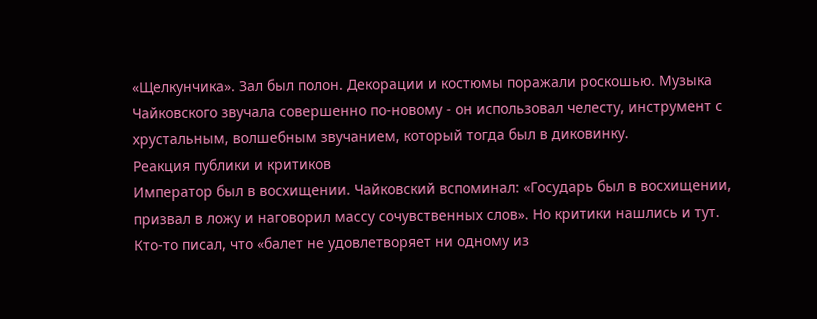«Щелкунчика». Зал был полон. Декорации и костюмы поражали роскошью. Музыка Чайковского звучала совершенно по-новому - он использовал челесту, инструмент с хрустальным, волшебным звучанием, который тогда был в диковинку.
Реакция публики и критиков
Император был в восхищении. Чайковский вспоминал: «Государь был в восхищении, призвал в ложу и наговорил массу сочувственных слов». Но критики нашлись и тут. Кто-то писал, что «балет не удовлетворяет ни одному из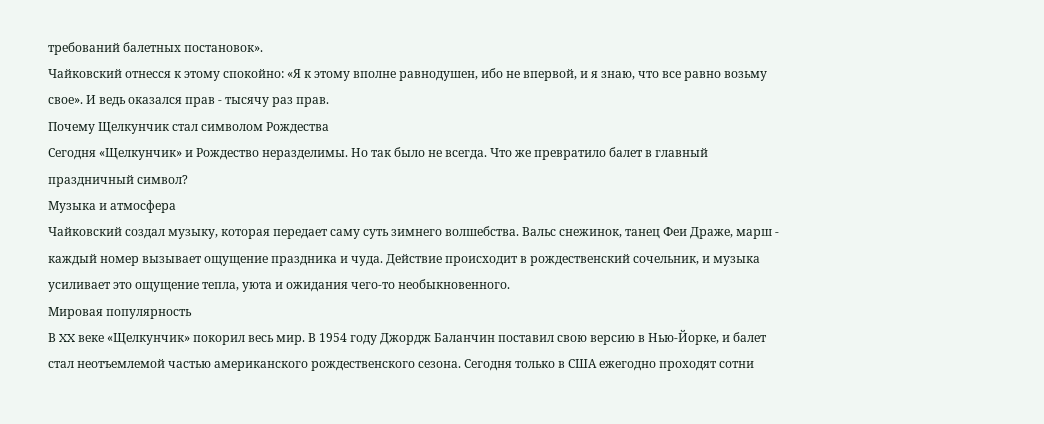требований балетных постановок».
Чайковский отнесся к этому спокойно: «Я к этому вполне равнодушен, ибо не впервой, и я знаю, что все равно возьму свое». И ведь оказался прав - тысячу раз прав.
Почему Щелкунчик стал символом Рождества
Сегодня «Щелкунчик» и Рождество неразделимы. Но так было не всегда. Что же превратило балет в главный праздничный символ?
Музыка и атмосфера
Чайковский создал музыку, которая передает саму суть зимнего волшебства. Вальс снежинок, танец Феи Драже, марш - каждый номер вызывает ощущение праздника и чуда. Действие происходит в рождественский сочельник, и музыка усиливает это ощущение тепла, уюта и ожидания чего-то необыкновенного.
Мировая популярность
В XX веке «Щелкунчик» покорил весь мир. В 1954 году Джордж Баланчин поставил свою версию в Нью-Йорке, и балет стал неотъемлемой частью американского рождественского сезона. Сегодня только в США ежегодно проходят сотни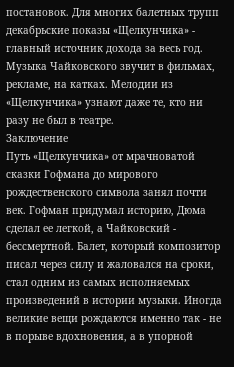постановок. Для многих балетных трупп декабрьские показы «Щелкунчика» - главный источник дохода за весь год.
Музыка Чайковского звучит в фильмах, рекламе, на катках. Мелодии из «Щелкунчика» узнают даже те, кто ни разу не был в театре.
Заключение
Путь «Щелкунчика» от мрачноватой сказки Гофмана до мирового рождественского символа занял почти век. Гофман придумал историю, Дюма сделал ее легкой, а Чайковский - бессмертной. Балет, который композитор писал через силу и жаловался на сроки, стал одним из самых исполняемых произведений в истории музыки. Иногда великие вещи рождаются именно так - не в порыве вдохновения, а в упорной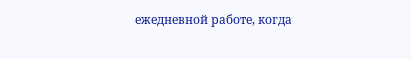ежедневной работе, когда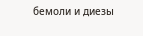бемоли и диезы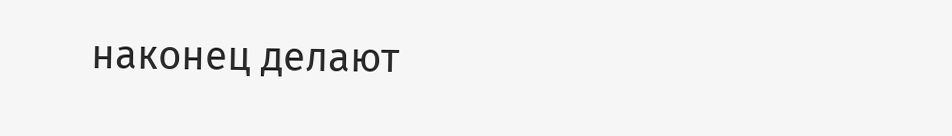наконец делают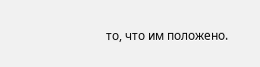то, что им положено.